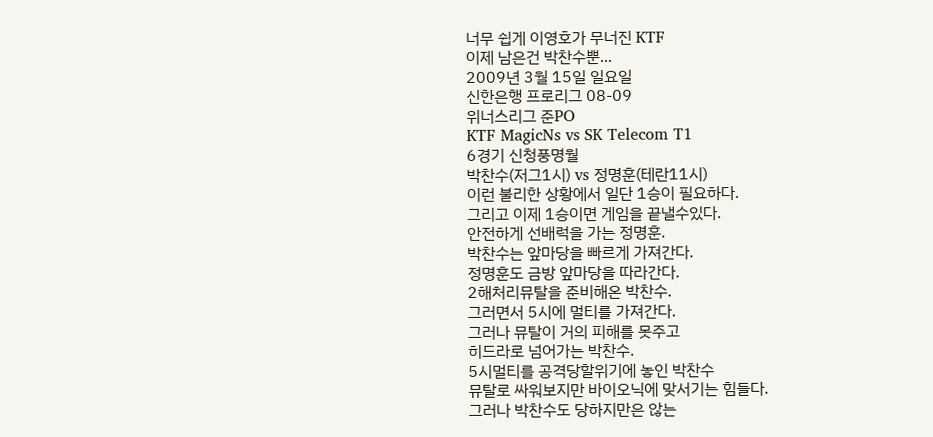너무 쉽게 이영호가 무너진 KTF
이제 남은건 박찬수뿐...
2009년 3월 15일 일요일
신한은행 프로리그 08-09
위너스리그 준PO
KTF MagicNs vs SK Telecom T1
6경기 신청풍명월
박찬수(저그1시) vs 정명훈(테란11시)
이런 불리한 상황에서 일단 1승이 필요하다.
그리고 이제 1승이면 게임을 끝낼수있다.
안전하게 선배럭을 가는 정명훈.
박찬수는 앞마당을 빠르게 가져간다.
정명훈도 금방 앞마당을 따라간다.
2해처리뮤탈을 준비해온 박찬수.
그러면서 5시에 멀티를 가져간다.
그러나 뮤탈이 거의 피해를 못주고
히드라로 넘어가는 박찬수.
5시멀티를 공격당할위기에 놓인 박찬수
뮤탈로 싸워보지만 바이오닉에 맞서기는 힘들다.
그러나 박찬수도 당하지만은 않는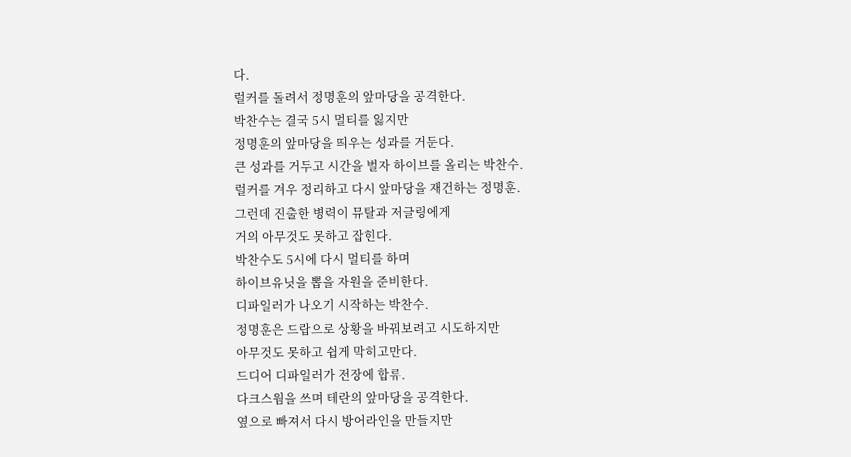다.
럴커를 돌려서 정명훈의 앞마당을 공격한다.
박찬수는 결국 5시 멀티를 잃지만
정명훈의 앞마당을 띄우는 성과를 거둔다.
큰 성과를 거두고 시간을 벌자 하이브를 올리는 박찬수.
럴커를 겨우 정리하고 다시 앞마당을 재건하는 정명훈.
그런데 진출한 병력이 뮤탈과 저글링에게
거의 아무것도 못하고 잡힌다.
박찬수도 5시에 다시 멀티를 하며
하이브유닛을 뽑을 자원을 준비한다.
디파일러가 나오기 시작하는 박찬수.
정명훈은 드랍으로 상황을 바꿔보려고 시도하지만
아무것도 못하고 쉽게 막히고만다.
드디어 디파일러가 전장에 합류.
다크스웜을 쓰며 테란의 앞마당을 공격한다.
옆으로 빠져서 다시 방어라인을 만들지만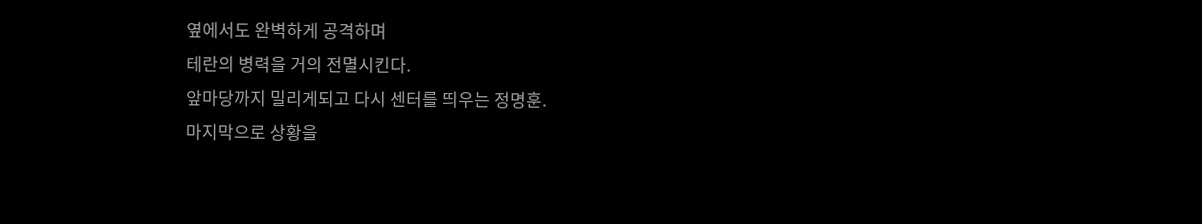옆에서도 완벽하게 공격하며
테란의 병력을 거의 전멸시킨다.
앞마당까지 밀리게되고 다시 센터를 띄우는 정명훈.
마지막으로 상황을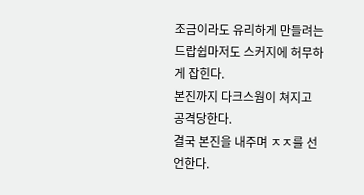조금이라도 유리하게 만들려는
드랍쉽마저도 스커지에 허무하게 잡힌다.
본진까지 다크스웜이 쳐지고 공격당한다.
결국 본진을 내주며 ㅈㅈ를 선언한다.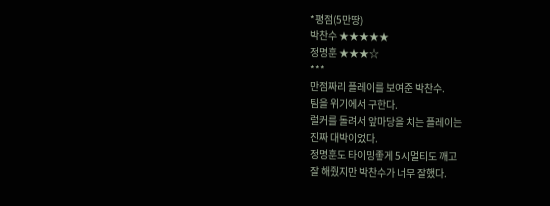*평점(5만땅)
박찬수 ★★★★★
정명훈 ★★★☆
***
만점짜리 플레이를 보여준 박찬수.
팀을 위기에서 구한다.
럴커를 돌려서 앞마당을 치는 플레이는
진짜 대박이었다.
정명훈도 타이밍좋게 5시멀티도 깨고
잘 해줬지만 박찬수가 너무 잘했다.